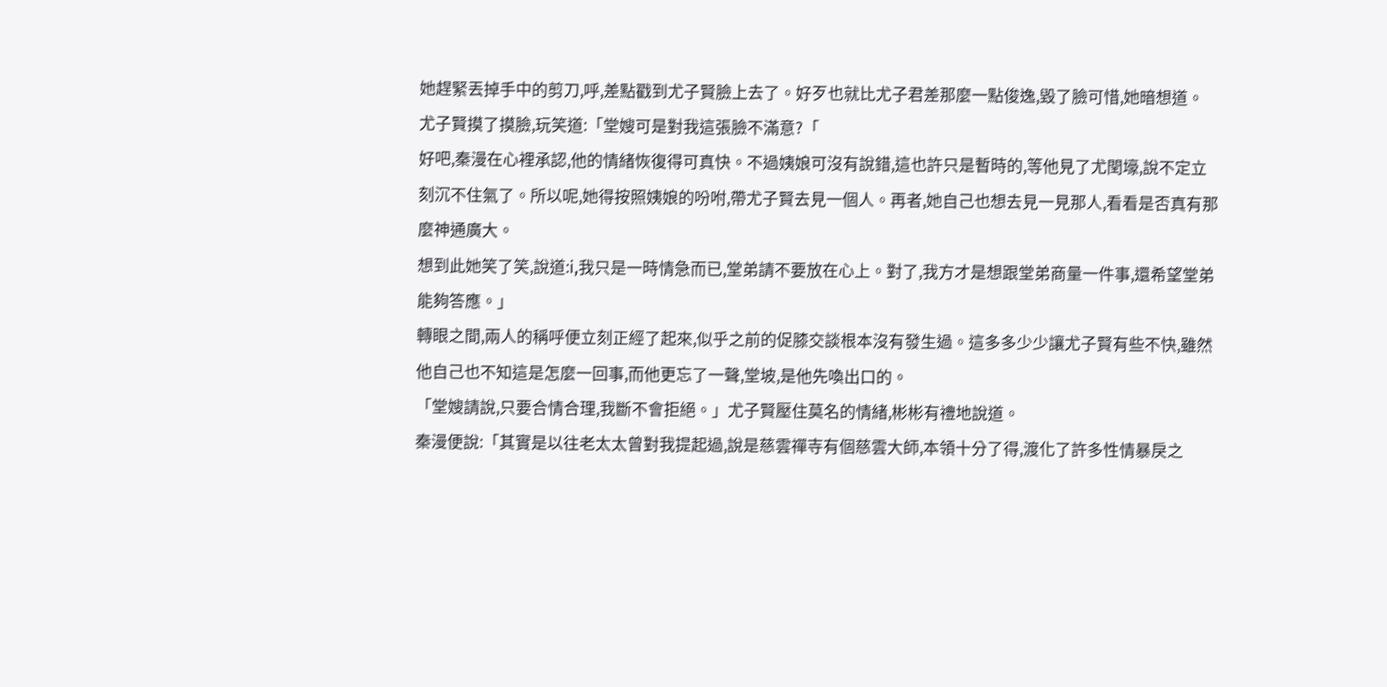她趕緊丟掉手中的剪刀,呼,差點戳到尤子賢臉上去了。好歹也就比尤子君差那麼一點俊逸,毀了臉可惜,她暗想道。
尤子賢摸了摸臉,玩笑道:「堂嫂可是對我這張臉不滿意?「
好吧,秦漫在心裡承認,他的情緒恢復得可真快。不過姨娘可沒有說錯,這也許只是暫時的,等他見了尤閏壕,說不定立刻沉不住氣了。所以呢,她得按照姨娘的吩咐,帶尤子賢去見一個人。再者,她自己也想去見一見那人,看看是否真有那麼神通廣大。
想到此她笑了笑,說道:i,我只是一時情急而已,堂弟請不要放在心上。對了,我方才是想跟堂弟商量一件事,還希望堂弟能夠答應。」
轉眼之間,兩人的稱呼便立刻正經了起來,似乎之前的促膝交談根本沒有發生過。這多多少少讓尤子賢有些不快,雖然他自己也不知這是怎麼一回事,而他更忘了一聲,堂坡,是他先喚出口的。
「堂嫂請說,只要合情合理,我斷不會拒絕。」尤子賢壓住莫名的情緒,彬彬有禮地說道。
秦漫便說:「其實是以往老太太曾對我提起過,說是慈雲禪寺有個慈雲大師,本領十分了得,渡化了許多性情暴戾之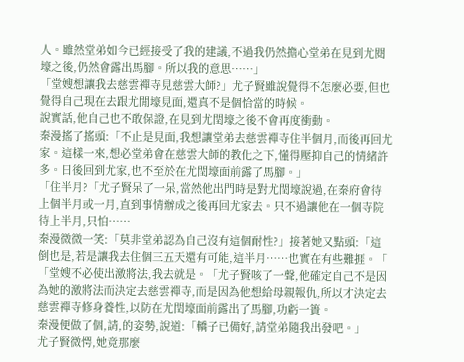人。雖然堂弟如今已經接受了我的建議,不過我仍然擔心堂弟在見到尤閱壕之後,仍然會露出馬腳。所以我的意思……」
「堂嫂想讓我去慈雲禪寺見慈雲大師?」尤子賢雖說覺得不怎麼必要,但也覺得自己現在去跟尤閒壕見面,還真不是個恰當的時候。
說實話,他自己也不敢保證,在見到尤閏壕之後不會再度衝動。
秦漫搖了搖頭:「不止是見面,我想讓堂弟去慈雲禪寺住半個月,而後再回尤家。這樣一來,想必堂弟會在慈雲大師的教化之下,懂得壓抑自己的情緒許多。日後回到尤家,也不至於在尤閏壕面前露了馬腳。」
「住半月?「尤子賢呆了一呆,當然他出門時是對尤閏壕說過,在秦府會待上個半月或一月,直到事情辦成之後再回尤家去。只不過讓他在一個寺院待上半月,只怕……
秦漫微微一笑:「莫非堂弟認為自己沒有這個耐性?」接著她又點頭:「這倒也是,若是讓我去住個三五天還有可能,這半月……也實在有些難捱。「
「堂嫂不必使出激將法,我去就是。「尤子賢咳了一聲,他確定自己不是因為她的激將法而決定去慈雲禪寺,而是因為他想給母親報仇,所以才決定去慈雲禪寺修身養性,以防在尤閏壕面前露出了馬腳,功虧一簣。
秦漫便做了個,請,的姿勢,說道:「轎子已備好,請堂弟隨我出發吧。」
尤子賢微愕,她竟那麼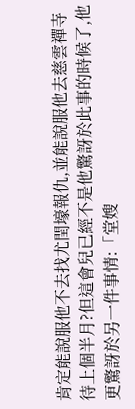肯定能說服他不去找尤閏壕報仇,並能說服他去慈雲禪寺待上個半月?但這會兒已經不是他驚訝於此事的時候了,他更驚訝於另一件事情:「堂嫂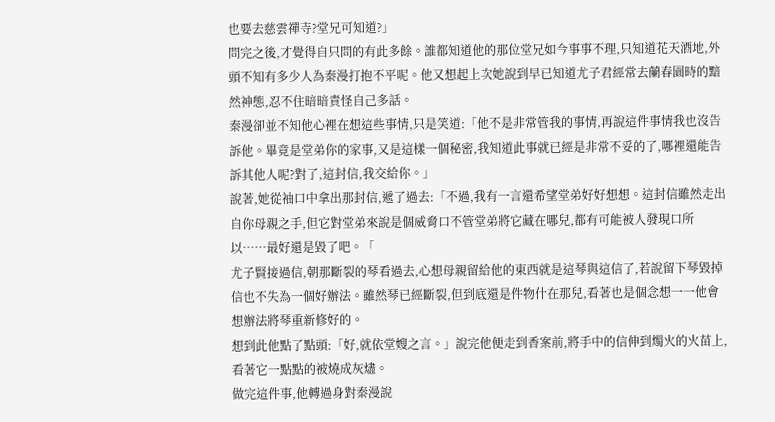也要去慈雲禪寺?堂兄可知道?」
問完之後,才覺得自只問的有此多餘。誰都知道他的那位堂兄如今事事不理,只知道花天酒地,外頭不知有多少人為秦漫打抱不平呢。他又想起上次她說到早已知道尤子君經常去蘭春園時的黯然神態,忍不住暗暗責怪自己多話。
秦漫卻並不知他心裡在想這些事情,只是笑道:「他不是非常管我的事情,再說這件事情我也沒告訴他。畢竟是堂弟你的家事,又是這樣一個秘密,我知道此事就已經是非常不妥的了,哪裡還能告訴其他人呢?對了,這封信,我交給你。」
說著,她從袖口中拿出那封信,遞了過去:「不過,我有一言還希望堂弟好好想想。這封信雖然走出自你母親之手,但它對堂弟來說是個威脅口不管堂弟將它藏在哪兒,都有可能被人發現口所以……最好還是毀了吧。「
尤子賢接過信,朝那斷裂的琴看過去,心想母親留給他的東西就是這琴與這信了,若說留下琴毀掉信也不失為一個好辦法。雖然琴已經斷裂,但到底還是件物什在那兒,看著也是個念想一一他會想辦法將琴重新修好的。
想到此他點了點頭:「好,就依堂嫂之言。」說完他便走到香案前,將手中的信伸到燭火的火苗上,看著它一點點的被燒成灰燼。
做完這件事,他轉過身對秦漫說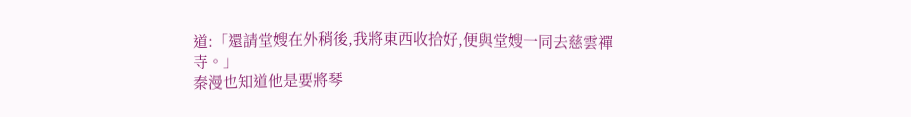道:「還請堂嫂在外稍後,我將東西收拾好,便與堂嫂一同去慈雲禪寺。」
秦漫也知道他是要將琴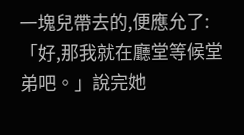一塊兒帶去的,便應允了:「好,那我就在廳堂等候堂弟吧。」說完她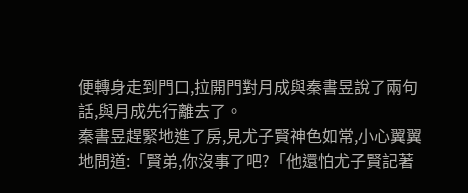便轉身走到門口,拉開門對月成與秦書昱說了兩句話,與月成先行離去了。
秦書昱趕緊地進了房,見尤子賢神色如常,小心翼翼地問道:「賢弟,你沒事了吧?「他還怕尤子賢記著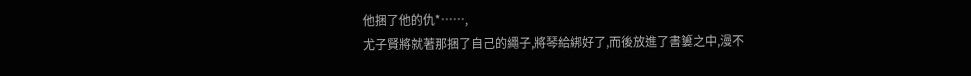他捆了他的仇*……,
尤子賢將就著那捆了自己的繩子,將琴給綁好了,而後放進了書簍之中,漫不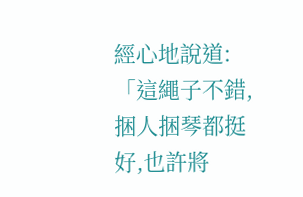經心地說道:「這繩子不錯,捆人捆琴都挺好,也許將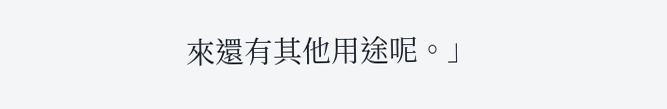來還有其他用途呢。」